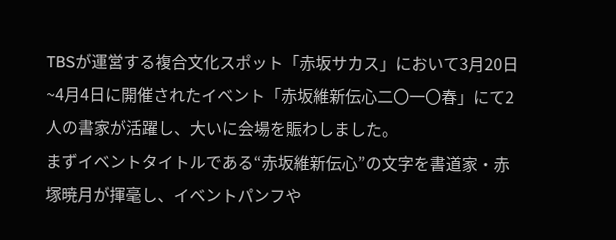TBSが運営する複合文化スポット「赤坂サカス」において3月20日~4月4日に開催されたイベント「赤坂維新伝心二〇一〇春」にて2人の書家が活躍し、大いに会場を賑わしました。
まずイベントタイトルである“赤坂維新伝心”の文字を書道家・赤塚暁月が揮毫し、イベントパンフや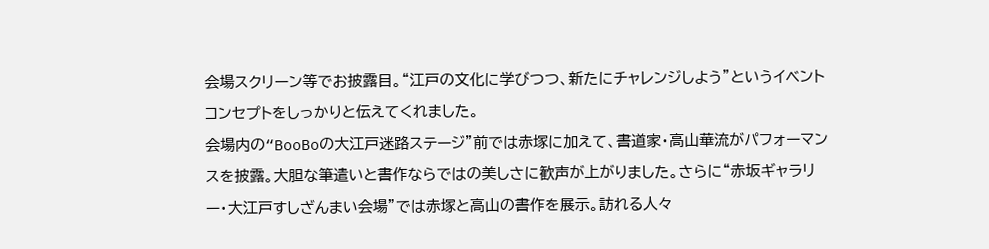会場スクリーン等でお披露目。“江戸の文化に学びつつ、新たにチャレンジしよう”というイベントコンセプトをしっかりと伝えてくれました。
会場内の“BooBoの大江戸迷路ステージ”前では赤塚に加えて、書道家・高山華流がパフォーマンスを披露。大胆な筆遣いと書作ならではの美しさに歓声が上がりました。さらに“赤坂ギャラリー・大江戸すしざんまい会場”では赤塚と高山の書作を展示。訪れる人々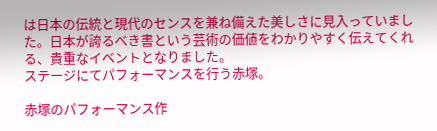は日本の伝統と現代のセンスを兼ね備えた美しさに見入っていました。日本が誇るべき書という芸術の価値をわかりやすく伝えてくれる、貴重なイベントとなりました。
ステージにてパフォーマンスを行う赤塚。

赤塚のパフォーマンス作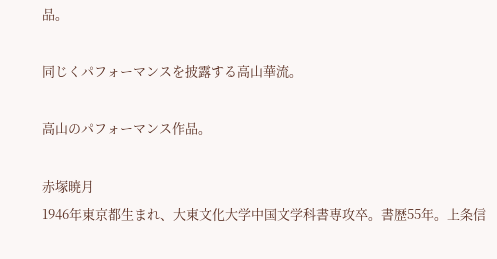品。

同じくパフォーマンスを披露する高山華流。

高山のパフォーマンス作品。

赤塚暁月
1946年東京都生まれ、大東文化大学中国文学科書専攻卒。書歴55年。上条信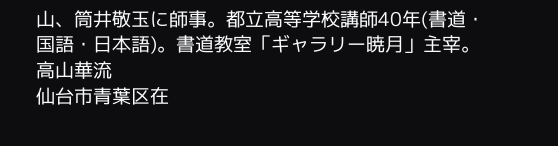山、筒井敬玉に師事。都立高等学校講師40年(書道・国語・日本語)。書道教室「ギャラリー暁月」主宰。
高山華流
仙台市青葉区在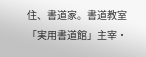住、書道家。書道教室「実用書道館」主宰・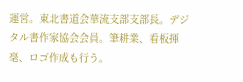運営。東北書道会華流支部支部長。デジタル書作家協会会員。筆耕業、看板揮毫、ロゴ作成も行う。